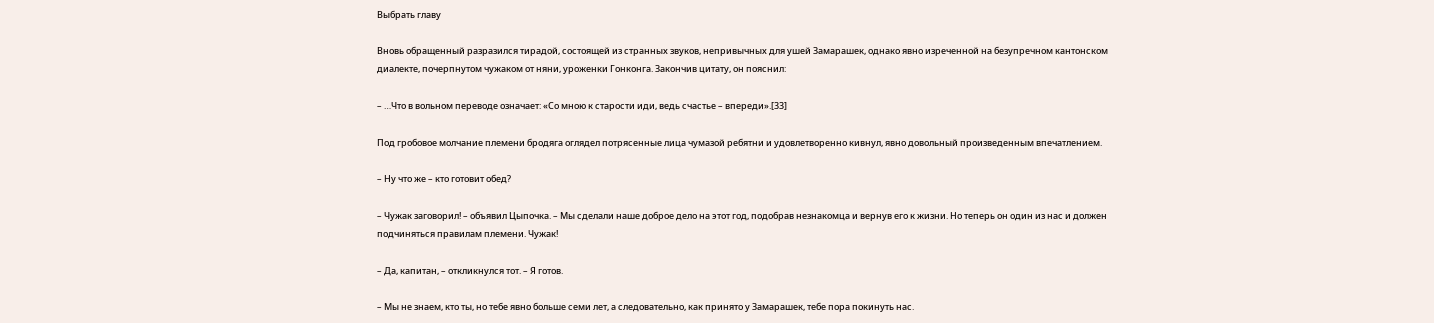Выбрать главу

Вновь обращенный разразился тирадой, состоящей из странных звуков, непривычных для ушей Замарашек, однако явно изреченной на безупречном кантонском диалекте, почерпнутом чужаком от няни, уроженки Гонконга. Закончив цитату, он пояснил:

– …Что в вольном переводе означает: «Со мною к старости иди, ведь счастье – впереди».[33]

Под гробовое молчание племени бродяга оглядел потрясенные лица чумазой ребятни и удовлетворенно кивнул, явно довольный произведенным впечатлением.

– Ну что же – кто готовит обед?

– Чужак заговорил! – объявил Цыпочка. – Мы сделали наше доброе дело на этот год, подобрав незнакомца и вернув его к жизни. Но теперь он один из нас и должен подчиняться правилам племени. Чужак!

– Да, капитан, – откликнулся тот. – Я готов.

– Мы не знаем, кто ты, но тебе явно больше семи лет, а следовательно, как принято у Замарашек, тебе пора покинуть нас.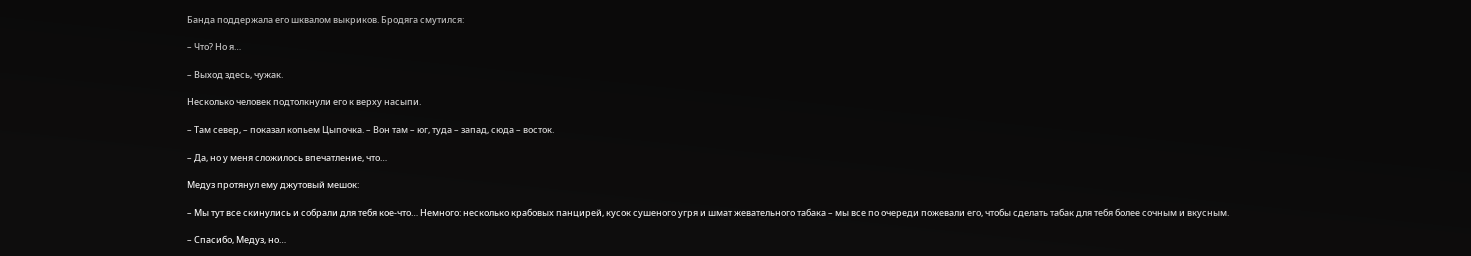Банда поддержала его шквалом выкриков. Бродяга смутился:

– Что? Но я…

– Выход здесь, чужак.

Несколько человек подтолкнули его к верху насыпи.

– Там север, – показал копьем Цыпочка. – Вон там – юг, туда – запад, сюда – восток.

– Да, но у меня сложилось впечатление, что…

Медуз протянул ему джутовый мешок:

– Мы тут все скинулись и собрали для тебя кое-что… Немного: несколько крабовых панцирей, кусок сушеного угря и шмат жевательного табака – мы все по очереди пожевали его, чтобы сделать табак для тебя более сочным и вкусным.

– Спасибо, Медуз, но…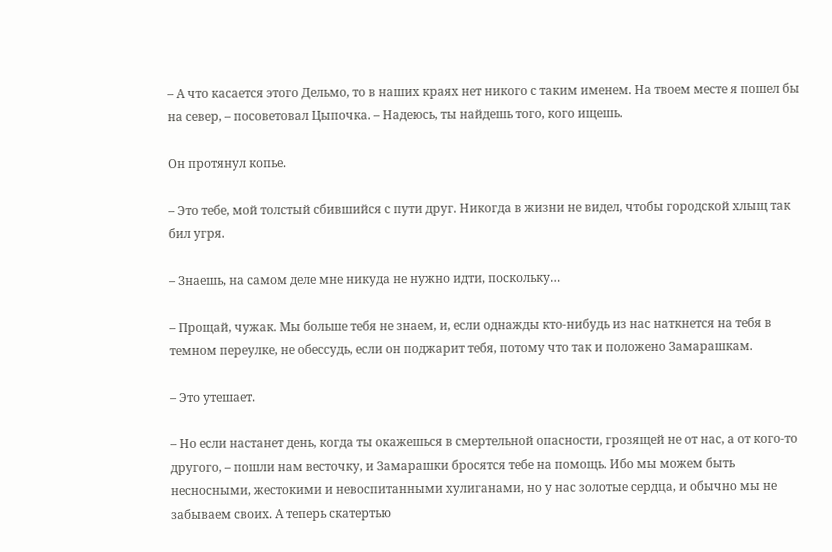– А что касается этого Дельмо, то в наших краях нет никого с таким именем. На твоем месте я пошел бы на север, – посоветовал Цыпочка. – Надеюсь, ты найдешь того, кого ищешь.

Он протянул копье.

– Это тебе, мой толстый сбившийся с пути друг. Никогда в жизни не видел, чтобы городской хлыщ так бил угря.

– Знаешь, на самом деле мне никуда не нужно идти, поскольку…

– Прощай, чужак. Мы больше тебя не знаем, и, если однажды кто-нибудь из нас наткнется на тебя в темном переулке, не обессудь, если он поджарит тебя, потому что так и положено Замарашкам.

– Это утешает.

– Но если настанет день, когда ты окажешься в смертельной опасности, грозящей не от нас, а от кого-то другого, – пошли нам весточку, и Замарашки бросятся тебе на помощь. Ибо мы можем быть несносными, жестокими и невоспитанными хулиганами, но у нас золотые сердца, и обычно мы не забываем своих. А теперь скатертью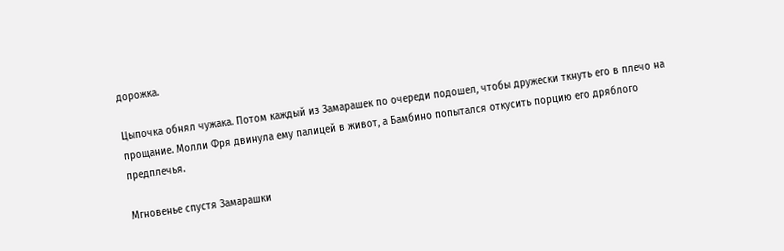дорожка.

Цыпочка обнял чужака. Потом каждый из Замарашек по очереди подошел, чтобы дружески ткнуть его в плечо на прощание. Молли Фря двинула ему палицей в живот, а Бамбино попытался откусить порцию его дряблого предплечья.

Мгновенье спустя Замарашки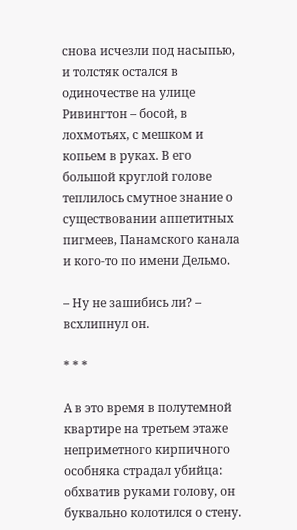снова исчезли под насыпью, и толстяк остался в одиночестве на улице Ривингтон – босой, в лохмотьях, с мешком и копьем в руках. В его большой круглой голове теплилось смутное знание о существовании аппетитных пигмеев, Панамского канала и кого-то по имени Дельмо.

– Ну не зашибись ли? – всхлипнул он.

* * *

А в это время в полутемной квартире на третьем этаже неприметного кирпичного особняка страдал убийца: обхватив руками голову, он буквально колотился о стену.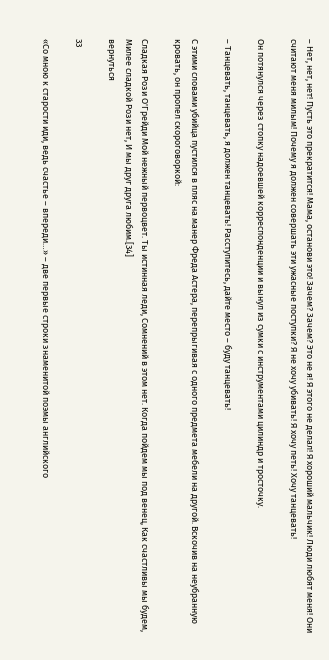– Нет, нет, нет! Пусть это прекратится! Мама, останови это! Зачем? Зачем? Это не я! Я этого не делал! Я хороший мальчик! Люди любят меня! Они считают меня милым! Почему я должен совершать эти ужасные поступки? Я не хочу убивать! Я хочу петь! Хочу танцевать!

Он потянулся через стопку надоевшей корреспонденции и вынул из сумки с инструментами цилиндр и тросточку.

– Танцевать, танцевать, я должен танцевать! Расступитесь, дайте место – буду танцевать!

С этими словами убийца пустился в пляс на манер Фреда Астера, перепрыгивая с одного предмета мебели на другой. Вскочив на неубранную кровать, он пропел скороговоркой:

Сладкая Рози О'Грейди Мой нежный первоцвет. Ты истинная леди, Сомнений в этом нет. Когда пойдем мы под венец, Как счастливы мы будем, Милее сладкой Рози нет, И мы друг друга любим.[34]
вернуться

33

«Со мною к старости иди, ведь счастье – впереди…» – две первые строки знаменитой поэмы английского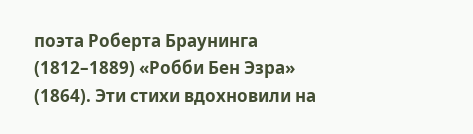поэта Роберта Браунинга (1812–1889) «Робби Бен Эзра» (1864). Эти стихи вдохновили на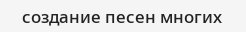создание песен многих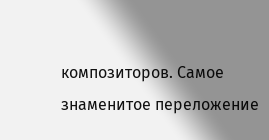композиторов. Самое знаменитое переложение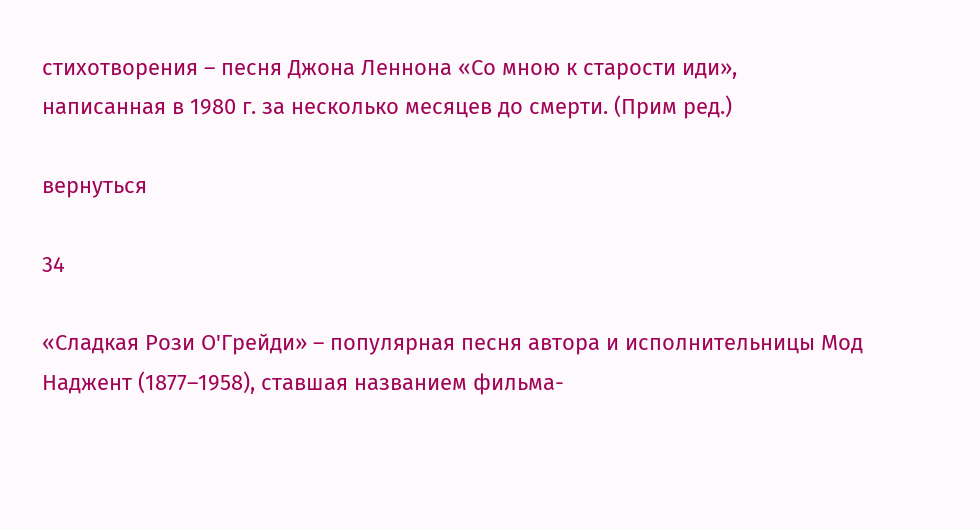стихотворения – песня Джона Леннона «Со мною к старости иди», написанная в 1980 г. за несколько месяцев до смерти. (Прим ред.)

вернуться

34

«Сладкая Рози О'Грейди» – популярная песня автора и исполнительницы Мод Наджент (1877–1958), ставшая названием фильма-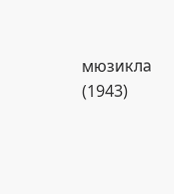мюзикла (1943)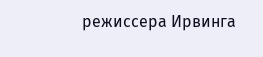режиссера Ирвинга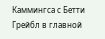Каммингса с Бетти Грейбл в главной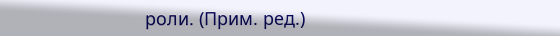роли. (Прим. ред.)